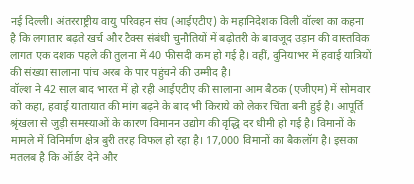नई दिल्ली। अंतरराष्ट्रीय वायु परिवहन संघ (आईएटीए) के महानिदेशक विली वॉल्श का कहना है कि लगातार बढ़ते खर्च और टैक्स संबंधी चुनौतियों में बढ़ोतरी के बावजूद उड़ान की वास्तविक लागत एक दशक पहले की तुलना में 40 फीसदी कम हो गई है। वहीं, दुनियाभर में हवाई यात्रियों की संख्या सालाना पांच अरब के पार पहुंचने की उम्मीद है।
वॉल्श ने 42 साल बाद भारत में हो रही आईएटीए की सालाना आम बैठक (एजीएम) में सोमवार को कहा, हवाई यातायात की मांग बढ़ने के बाद भी किराये को लेकर चिंता बनी हुई है। आपूर्ति श्रृंखला से जुड़ी समस्याओं के कारण विमानन उद्योग की वृद्धि दर धीमी हो गई है। विमानों के मामले में विनिर्माण क्षेत्र बुरी तरह विफल हो रहा है। 17,000 विमानों का बैकलॉग है। इसका मतलब है कि ऑर्डर देने और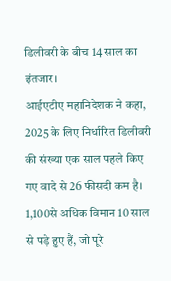डिलीवरी के बीच 14 साल का इंतजार।
आईएटीए महानिदेशक ने कहा, 2025 के लिए निर्धारित डिलीवरी की संख्या एक साल पहले किए गए वादे से 26 फीसदी कम है। 1,100से अधिक विमान 10 साल से पड़े हुए हैं, जो पूरे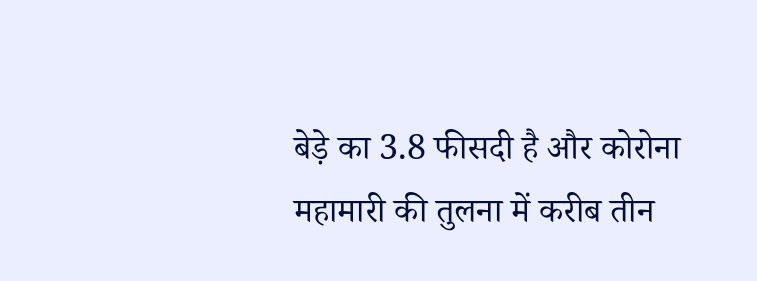बेड़े का 3.8 फीसदी है और कोरोना महामारी की तुलना में करीब तीन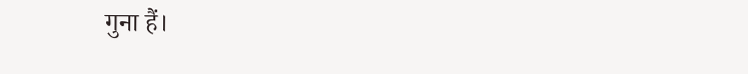गुना हैं।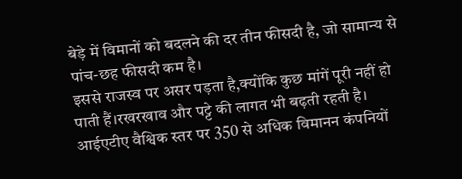बेड़े में विमानों को बदलने की दर तीन फीसदी है, जो सामान्य से पांच-छह फीसदी कम है।
इससे राजस्व पर असर पड़ता है,क्योंकि कुछ मांगें पूरी नहीं हो पाती हैं।रखरखाव और पट्टे की लागत भी बढ़ती रहती है। आईएटीए वैश्विक स्तर पर 350 से अधिक विमानन कंपनियों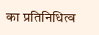का प्रतिनिधित्व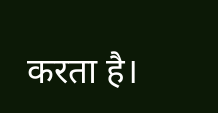करता है।